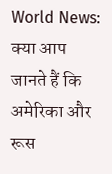World News: क्या आप जानते हैं कि अमेरिका और रूस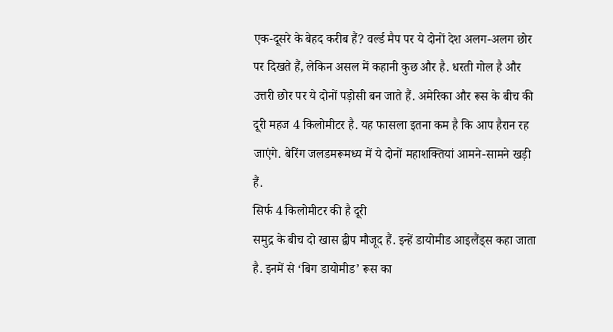एक-दूसरे के बेहद करीब हैं? वर्ल्ड मैप पर ये दोनों देश अलग-अलग छोर पर दिखते हैं, लेकिन असल में कहानी कुछ और है. धरती गोल है और उत्तरी छोर पर ये दोनों पड़ोसी बन जाते हैं. अमेरिका और रूस के बीच की दूरी महज 4 किलोमीटर है. यह फासला इतना कम है कि आप हैरान रह जाएंगे. बेरिंग जलडमरूमध्य में ये दोनों महाशक्तियां आमने-सामने खड़ी हैं.
सिर्फ 4 किलोमीटर की है दूरी
समुद्र के बीच दो खास द्वीप मौजूद हैं. इन्हें डायोमीड आइलैंड्स कहा जाता है. इनमें से ‘बिग डायोमीड’ रूस का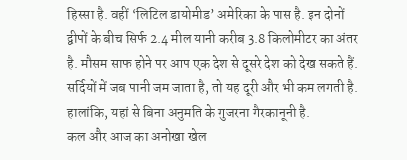हिस्सा है. वहीं ‘लिटिल डायोमीड’ अमेरिका के पास है. इन दोनों द्वीपों के बीच सिर्फ 2.4 मील यानी करीब 3.8 किलोमीटर का अंतर है. मौसम साफ होने पर आप एक देश से दूसरे देश को देख सकते हैं. सर्दियों में जब पानी जम जाता है, तो यह दूरी और भी कम लगती है. हालांकि, यहां से बिना अनुमति के गुजरना गैरकानूनी है.
कल और आज का अनोखा खेल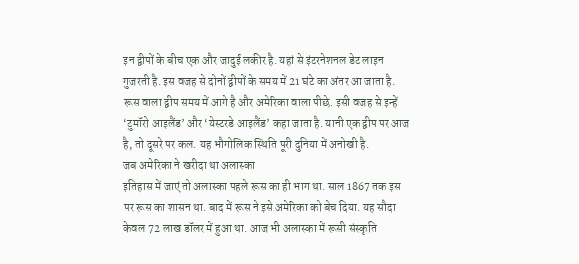इन द्वीपों के बीच एक और जादुई लकीर है. यहां से इंटरनेशनल डेट लाइन गुजरती है. इस वजह से दोनों द्वीपों के समय में 21 घंटे का अंतर आ जाता है. रूस वाला द्वीप समय में आगे है और अमेरिका वाला पीछे. इसी वजह से इन्हें ‘टुमॉरो आइलैंड’ और ‘येस्टरडे आइलैंड’ कहा जाता है. यानी एक द्वीप पर आज है, तो दूसरे पर कल. यह भौगोलिक स्थिति पूरी दुनिया में अनोखी है.
जब अमेरिका ने खरीदा था अलास्का
इतिहास में जाएं तो अलास्का पहले रूस का ही भाग था. साल 1867 तक इस पर रूस का शासन था. बाद में रूस ने इसे अमेरिका को बेच दिया. यह सौदा केवल 72 लाख डॉलर में हुआ था. आज भी अलास्का में रूसी संस्कृति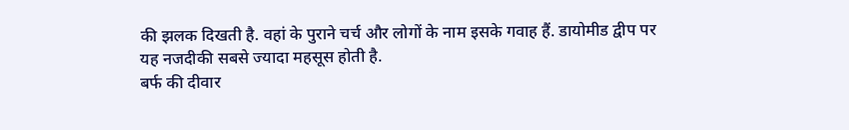की झलक दिखती है. वहां के पुराने चर्च और लोगों के नाम इसके गवाह हैं. डायोमीड द्वीप पर यह नजदीकी सबसे ज्यादा महसूस होती है.
बर्फ की दीवार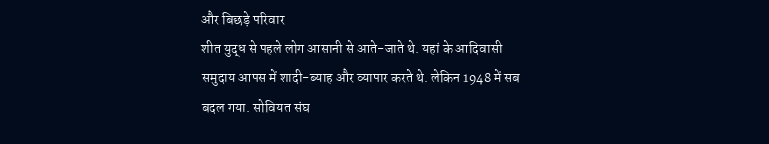और बिछड़े परिवार
शीत युद्ध से पहले लोग आसानी से आते-जाते थे. यहां के आदिवासी समुदाय आपस में शादी-ब्याह और व्यापार करते थे. लेकिन 1948 में सब बदल गया. सोवियत संघ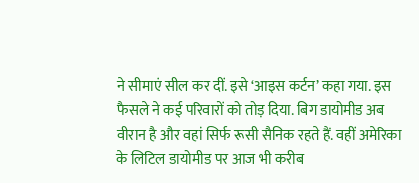ने सीमाएं सील कर दीं. इसे ‘आइस कर्टन’ कहा गया. इस फैसले ने कई परिवारों को तोड़ दिया. बिग डायोमीड अब वीरान है और वहां सिर्फ रूसी सैनिक रहते हैं. वहीं अमेरिका के लिटिल डायोमीड पर आज भी करीब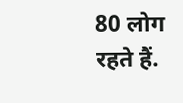80 लोग रहते हैं.